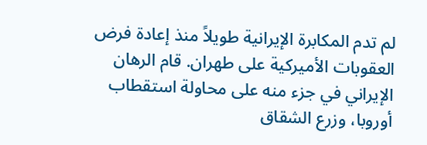لم تدم المكابرة الإيرانية طويلاً منذ إعادة فرض العقوبات الأميركية على طهران. قام الرهان الإيراني في جزء منه على محاولة استقطاب أوروبا، وزرع الشقاق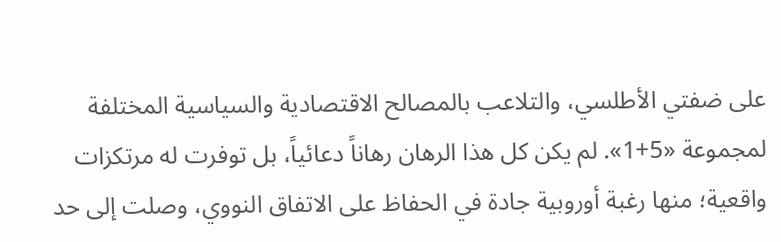على ضفتي الأطلسي، والتلاعب بالمصالح الاقتصادية والسياسية المختلفة لمجموعة «5+1». لم يكن كل هذا الرهان رهاناً دعائياً، بل توفرت له مرتكزات واقعية؛ منها رغبة أوروبية جادة في الحفاظ على الاتفاق النووي، وصلت إلى حد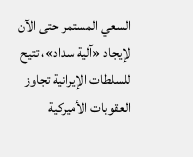السعي المستمر حتى الآن لإيجاد «آلية سداد»، تتيح للسلطات الإيرانية تجاوز العقوبات الأميركية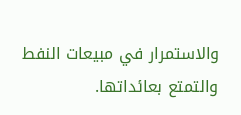والاستمرار في مبيعات النفط والتمتع بعائداتها.